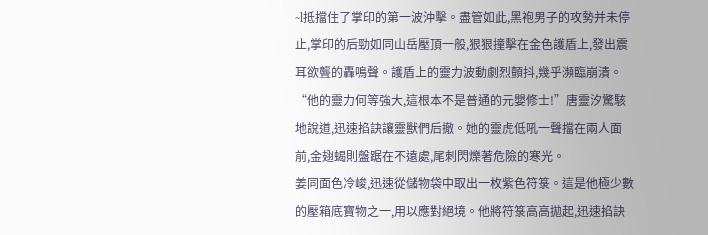~l抵擋住了掌印的第一波沖擊。盡管如此,黑袍男子的攻勢并未停止,掌印的后勁如同山岳壓頂一般,狠狠撞擊在金色護盾上,發出震耳欲聾的轟鳴聲。護盾上的靈力波動劇烈顫抖,幾乎瀕臨崩潰。
“他的靈力何等強大,這根本不是普通的元嬰修士!”唐靈汐驚駭地說道,迅速掐訣讓靈獸們后撤。她的靈虎低吼一聲擋在兩人面前,金翅蝎則盤踞在不遠處,尾刺閃爍著危險的寒光。
姜同面色冷峻,迅速從儲物袋中取出一枚紫色符箓。這是他極少數的壓箱底寶物之一,用以應對絕境。他將符箓高高拋起,迅速掐訣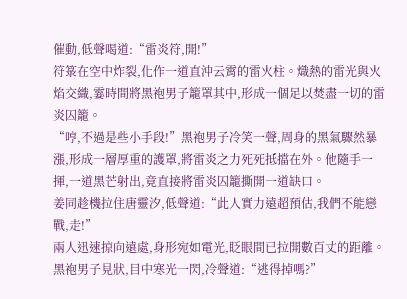催動,低聲喝道:“雷炎符,開!”
符箓在空中炸裂,化作一道直沖云霄的雷火柱。熾熱的雷光與火焰交織,霎時間將黑袍男子籠罩其中,形成一個足以焚盡一切的雷炎囚籠。
“哼,不過是些小手段!”黑袍男子冷笑一聲,周身的黑氣驟然暴漲,形成一層厚重的護罩,將雷炎之力死死抵擋在外。他隨手一揮,一道黑芒射出,竟直接將雷炎囚籠撕開一道缺口。
姜同趁機拉住唐靈汐,低聲道:“此人實力遠超預估,我們不能戀戰,走!”
兩人迅速掠向遠處,身形宛如電光,眨眼間已拉開數百丈的距離。黑袍男子見狀,目中寒光一閃,冷聲道:“逃得掉嗎?”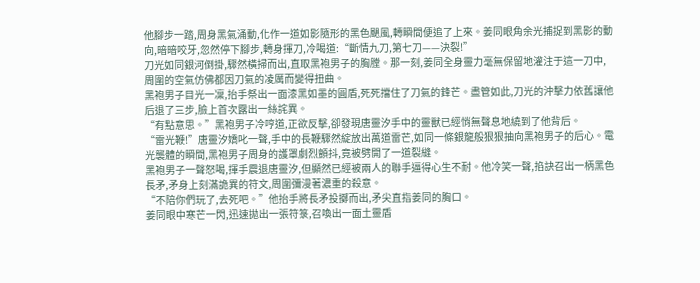他腳步一踏,周身黑氣涌動,化作一道如影隨形的黑色颶風,轉瞬間便追了上來。姜同眼角余光捕捉到黑影的動向,暗暗咬牙,忽然停下腳步,轉身揮刀,冷喝道:“斷情九刀,第七刀——決裂!”
刀光如同銀河倒掛,驟然橫掃而出,直取黑袍男子的胸膛。那一刻,姜同全身靈力毫無保留地灌注于這一刀中,周圍的空氣仿佛都因刀氣的凌厲而變得扭曲。
黑袍男子目光一凜,抬手祭出一面漆黑如墨的圓盾,死死擋住了刀氣的鋒芒。盡管如此,刀光的沖擊力依舊讓他后退了三步,臉上首次露出一絲詫異。
“有點意思。”黑袍男子冷哼道,正欲反擊,卻發現唐靈汐手中的靈獸已經悄無聲息地繞到了他背后。
“雷光鞭!”唐靈汐嬌叱一聲,手中的長鞭驟然綻放出萬道雷芒,如同一條銀龍般狠狠抽向黑袍男子的后心。電光襲體的瞬間,黑袍男子周身的護罩劇烈顫抖,竟被劈開了一道裂縫。
黑袍男子一聲怒喝,揮手震退唐靈汐,但顯然已經被兩人的聯手逼得心生不耐。他冷笑一聲,掐訣召出一柄黑色長矛,矛身上刻滿詭異的符文,周圍彌漫著濃重的殺意。
“不陪你們玩了,去死吧。”他抬手將長矛投擲而出,矛尖直指姜同的胸口。
姜同眼中寒芒一閃,迅速拋出一張符箓,召喚出一面土靈盾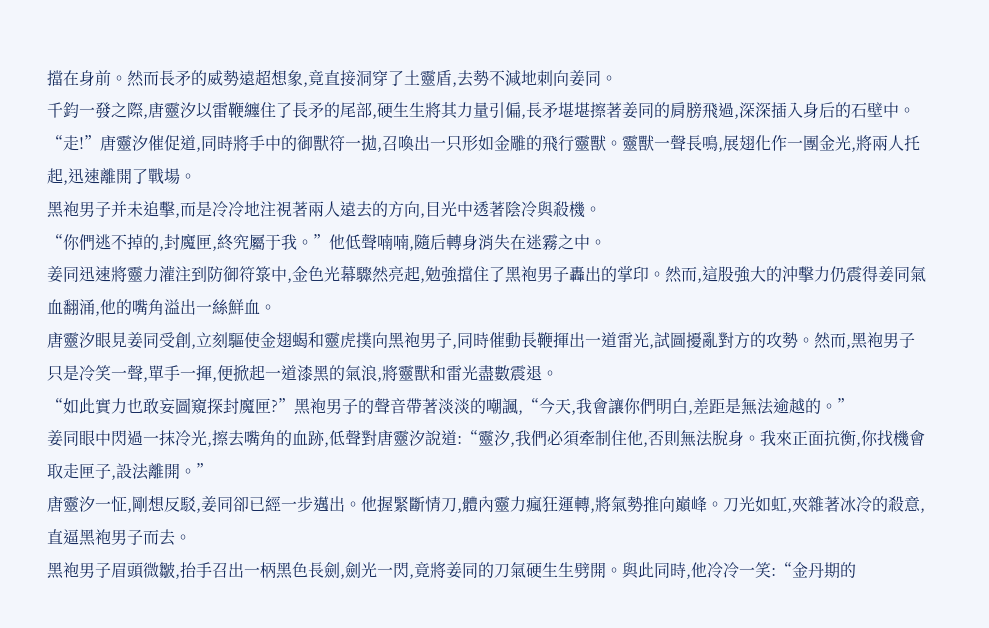擋在身前。然而長矛的威勢遠超想象,竟直接洞穿了土靈盾,去勢不減地刺向姜同。
千鈞一發之際,唐靈汐以雷鞭纏住了長矛的尾部,硬生生將其力量引偏,長矛堪堪擦著姜同的肩膀飛過,深深插入身后的石壁中。
“走!”唐靈汐催促道,同時將手中的御獸符一拋,召喚出一只形如金雕的飛行靈獸。靈獸一聲長鳴,展翅化作一團金光,將兩人托起,迅速離開了戰場。
黑袍男子并未追擊,而是冷冷地注視著兩人遠去的方向,目光中透著陰冷與殺機。
“你們逃不掉的,封魔匣,終究屬于我。”他低聲喃喃,隨后轉身消失在迷霧之中。
姜同迅速將靈力灌注到防御符箓中,金色光幕驟然亮起,勉強擋住了黑袍男子轟出的掌印。然而,這股強大的沖擊力仍震得姜同氣血翻涌,他的嘴角溢出一絲鮮血。
唐靈汐眼見姜同受創,立刻驅使金翅蝎和靈虎撲向黑袍男子,同時催動長鞭揮出一道雷光,試圖擾亂對方的攻勢。然而,黑袍男子只是冷笑一聲,單手一揮,便掀起一道漆黑的氣浪,將靈獸和雷光盡數震退。
“如此實力也敢妄圖窺探封魔匣?”黑袍男子的聲音帶著淡淡的嘲諷,“今天,我會讓你們明白,差距是無法逾越的。”
姜同眼中閃過一抹冷光,擦去嘴角的血跡,低聲對唐靈汐說道:“靈汐,我們必須牽制住他,否則無法脫身。我來正面抗衡,你找機會取走匣子,設法離開。”
唐靈汐一怔,剛想反駁,姜同卻已經一步邁出。他握緊斷情刀,體內靈力瘋狂運轉,將氣勢推向巔峰。刀光如虹,夾雜著冰冷的殺意,直逼黑袍男子而去。
黑袍男子眉頭微皺,抬手召出一柄黑色長劍,劍光一閃,竟將姜同的刀氣硬生生劈開。與此同時,他冷冷一笑:“金丹期的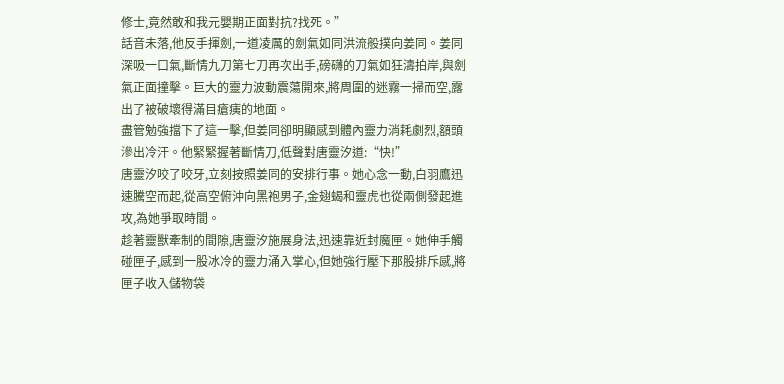修士,竟然敢和我元嬰期正面對抗?找死。”
話音未落,他反手揮劍,一道凌厲的劍氣如同洪流般撲向姜同。姜同深吸一口氣,斷情九刀第七刀再次出手,磅礴的刀氣如狂濤拍岸,與劍氣正面撞擊。巨大的靈力波動震蕩開來,將周圍的迷霧一掃而空,露出了被破壞得滿目瘡痍的地面。
盡管勉強擋下了這一擊,但姜同卻明顯感到體內靈力消耗劇烈,額頭滲出冷汗。他緊緊握著斷情刀,低聲對唐靈汐道:“快!”
唐靈汐咬了咬牙,立刻按照姜同的安排行事。她心念一動,白羽鷹迅速騰空而起,從高空俯沖向黑袍男子,金翅蝎和靈虎也從兩側發起進攻,為她爭取時間。
趁著靈獸牽制的間隙,唐靈汐施展身法,迅速靠近封魔匣。她伸手觸碰匣子,感到一股冰冷的靈力涌入掌心,但她強行壓下那股排斥感,將匣子收入儲物袋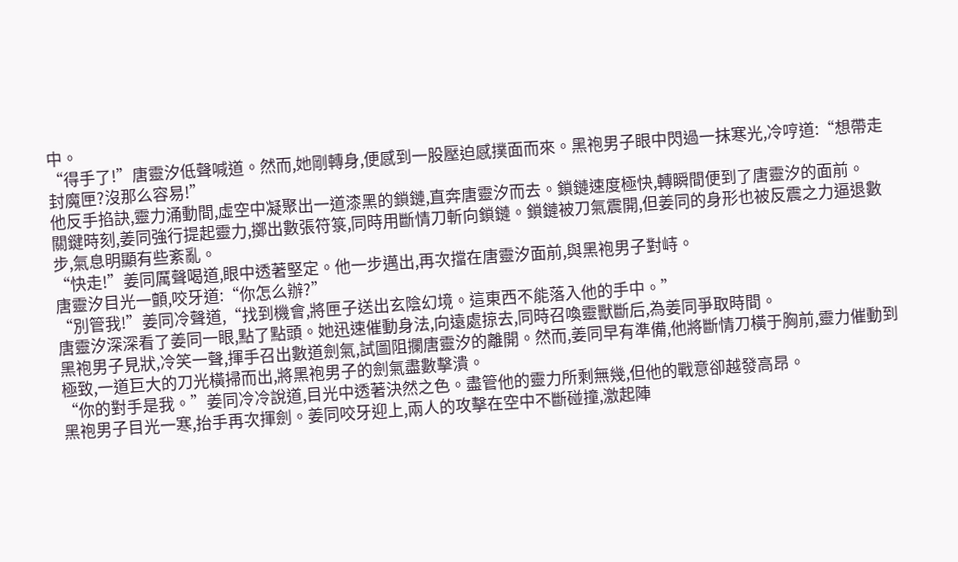中。
“得手了!”唐靈汐低聲喊道。然而,她剛轉身,便感到一股壓迫感撲面而來。黑袍男子眼中閃過一抹寒光,冷哼道:“想帶走封魔匣?沒那么容易!”
他反手掐訣,靈力涌動間,虛空中凝聚出一道漆黑的鎖鏈,直奔唐靈汐而去。鎖鏈速度極快,轉瞬間便到了唐靈汐的面前。
關鍵時刻,姜同強行提起靈力,擲出數張符箓,同時用斷情刀斬向鎖鏈。鎖鏈被刀氣震開,但姜同的身形也被反震之力逼退數步,氣息明顯有些紊亂。
“快走!”姜同厲聲喝道,眼中透著堅定。他一步邁出,再次擋在唐靈汐面前,與黑袍男子對峙。
唐靈汐目光一顫,咬牙道:“你怎么辦?”
“別管我!”姜同冷聲道,“找到機會,將匣子送出玄陰幻境。這東西不能落入他的手中。”
唐靈汐深深看了姜同一眼,點了點頭。她迅速催動身法,向遠處掠去,同時召喚靈獸斷后,為姜同爭取時間。
黑袍男子見狀,冷笑一聲,揮手召出數道劍氣,試圖阻攔唐靈汐的離開。然而,姜同早有準備,他將斷情刀橫于胸前,靈力催動到極致,一道巨大的刀光橫掃而出,將黑袍男子的劍氣盡數擊潰。
“你的對手是我。”姜同冷冷說道,目光中透著決然之色。盡管他的靈力所剩無幾,但他的戰意卻越發高昂。
黑袍男子目光一寒,抬手再次揮劍。姜同咬牙迎上,兩人的攻擊在空中不斷碰撞,激起陣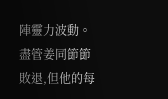陣靈力波動。盡管姜同節節敗退,但他的每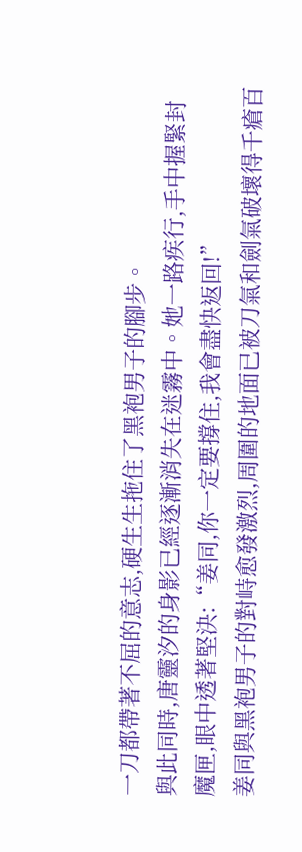一刀都帶著不屈的意志,硬生生拖住了黑袍男子的腳步。
與此同時,唐靈汐的身影已經逐漸消失在迷霧中。她一路疾行,手中握緊封魔匣,眼中透著堅決:“姜同,你一定要撐住,我會盡快返回!”
姜同與黑袍男子的對峙愈發激烈,周圍的地面已被刀氣和劍氣破壞得千瘡百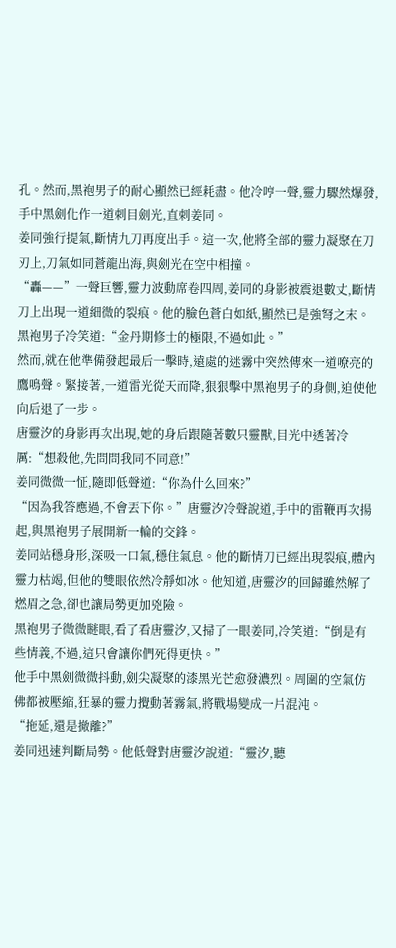孔。然而,黑袍男子的耐心顯然已經耗盡。他冷哼一聲,靈力驟然爆發,手中黑劍化作一道刺目劍光,直刺姜同。
姜同強行提氣,斷情九刀再度出手。這一次,他將全部的靈力凝聚在刀刃上,刀氣如同蒼龍出海,與劍光在空中相撞。
“轟——”一聲巨響,靈力波動席卷四周,姜同的身影被震退數丈,斷情刀上出現一道細微的裂痕。他的臉色蒼白如紙,顯然已是強弩之末。
黑袍男子冷笑道:“金丹期修士的極限,不過如此。”
然而,就在他準備發起最后一擊時,遠處的迷霧中突然傳來一道嘹亮的鷹鳴聲。緊接著,一道雷光從天而降,狠狠擊中黑袍男子的身側,迫使他向后退了一步。
唐靈汐的身影再次出現,她的身后跟隨著數只靈獸,目光中透著冷厲:“想殺他,先問問我同不同意!”
姜同微微一怔,隨即低聲道:“你為什么回來?”
“因為我答應過,不會丟下你。”唐靈汐冷聲說道,手中的雷鞭再次揚起,與黑袍男子展開新一輪的交鋒。
姜同站穩身形,深吸一口氣,穩住氣息。他的斷情刀已經出現裂痕,體內靈力枯竭,但他的雙眼依然冷靜如冰。他知道,唐靈汐的回歸雖然解了燃眉之急,卻也讓局勢更加兇險。
黑袍男子微微瞇眼,看了看唐靈汐,又掃了一眼姜同,冷笑道:“倒是有些情義,不過,這只會讓你們死得更快。”
他手中黑劍微微抖動,劍尖凝聚的漆黑光芒愈發濃烈。周圍的空氣仿佛都被壓縮,狂暴的靈力攪動著霧氣,將戰場變成一片混沌。
“拖延,還是撤離?”
姜同迅速判斷局勢。他低聲對唐靈汐說道:“靈汐,聽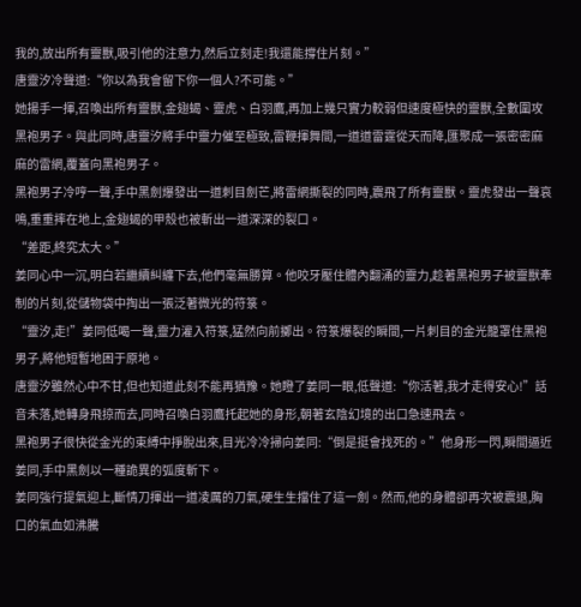我的,放出所有靈獸,吸引他的注意力,然后立刻走!我還能撐住片刻。”
唐靈汐冷聲道:“你以為我會留下你一個人?不可能。”
她揚手一揮,召喚出所有靈獸,金翅蝎、靈虎、白羽鷹,再加上幾只實力較弱但速度極快的靈獸,全數圍攻黑袍男子。與此同時,唐靈汐將手中靈力催至極致,雷鞭揮舞間,一道道雷霆從天而降,匯聚成一張密密麻麻的雷網,覆蓋向黑袍男子。
黑袍男子冷哼一聲,手中黑劍爆發出一道刺目劍芒,將雷網撕裂的同時,震飛了所有靈獸。靈虎發出一聲哀鳴,重重摔在地上,金翅蝎的甲殼也被斬出一道深深的裂口。
“差距,終究太大。”
姜同心中一沉,明白若繼續糾纏下去,他們毫無勝算。他咬牙壓住體內翻涌的靈力,趁著黑袍男子被靈獸牽制的片刻,從儲物袋中掏出一張泛著微光的符箓。
“靈汐,走!”姜同低喝一聲,靈力灌入符箓,猛然向前擲出。符箓爆裂的瞬間,一片刺目的金光籠罩住黑袍男子,將他短暫地困于原地。
唐靈汐雖然心中不甘,但也知道此刻不能再猶豫。她瞪了姜同一眼,低聲道:“你活著,我才走得安心!”話音未落,她轉身飛掠而去,同時召喚白羽鷹托起她的身形,朝著玄陰幻境的出口急速飛去。
黑袍男子很快從金光的束縛中掙脫出來,目光冷冷掃向姜同:“倒是挺會找死的。”他身形一閃,瞬間逼近姜同,手中黑劍以一種詭異的弧度斬下。
姜同強行提氣迎上,斷情刀揮出一道凌厲的刀氣,硬生生擋住了這一劍。然而,他的身體卻再次被震退,胸口的氣血如沸騰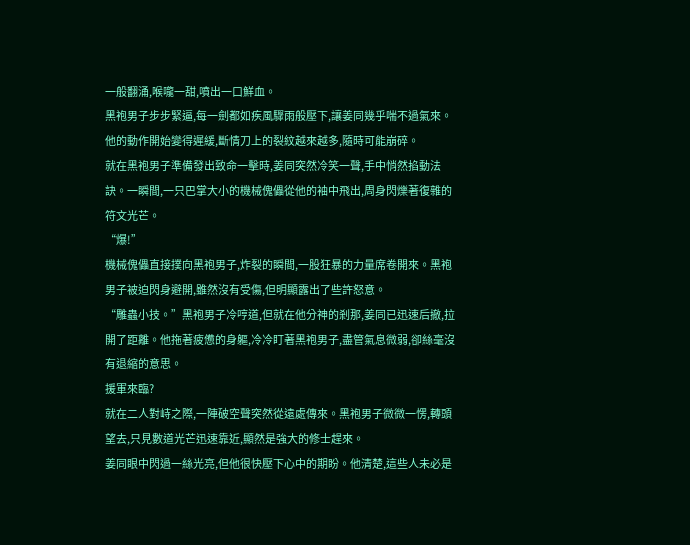一般翻涌,喉嚨一甜,噴出一口鮮血。
黑袍男子步步緊逼,每一劍都如疾風驟雨般壓下,讓姜同幾乎喘不過氣來。他的動作開始變得遲緩,斷情刀上的裂紋越來越多,隨時可能崩碎。
就在黑袍男子準備發出致命一擊時,姜同突然冷笑一聲,手中悄然掐動法訣。一瞬間,一只巴掌大小的機械傀儡從他的袖中飛出,周身閃爍著復雜的符文光芒。
“爆!”
機械傀儡直接撲向黑袍男子,炸裂的瞬間,一股狂暴的力量席卷開來。黑袍男子被迫閃身避開,雖然沒有受傷,但明顯露出了些許怒意。
“雕蟲小技。”黑袍男子冷哼道,但就在他分神的剎那,姜同已迅速后撤,拉開了距離。他拖著疲憊的身軀,冷冷盯著黑袍男子,盡管氣息微弱,卻絲毫沒有退縮的意思。
援軍來臨?
就在二人對峙之際,一陣破空聲突然從遠處傳來。黑袍男子微微一愣,轉頭望去,只見數道光芒迅速靠近,顯然是強大的修士趕來。
姜同眼中閃過一絲光亮,但他很快壓下心中的期盼。他清楚,這些人未必是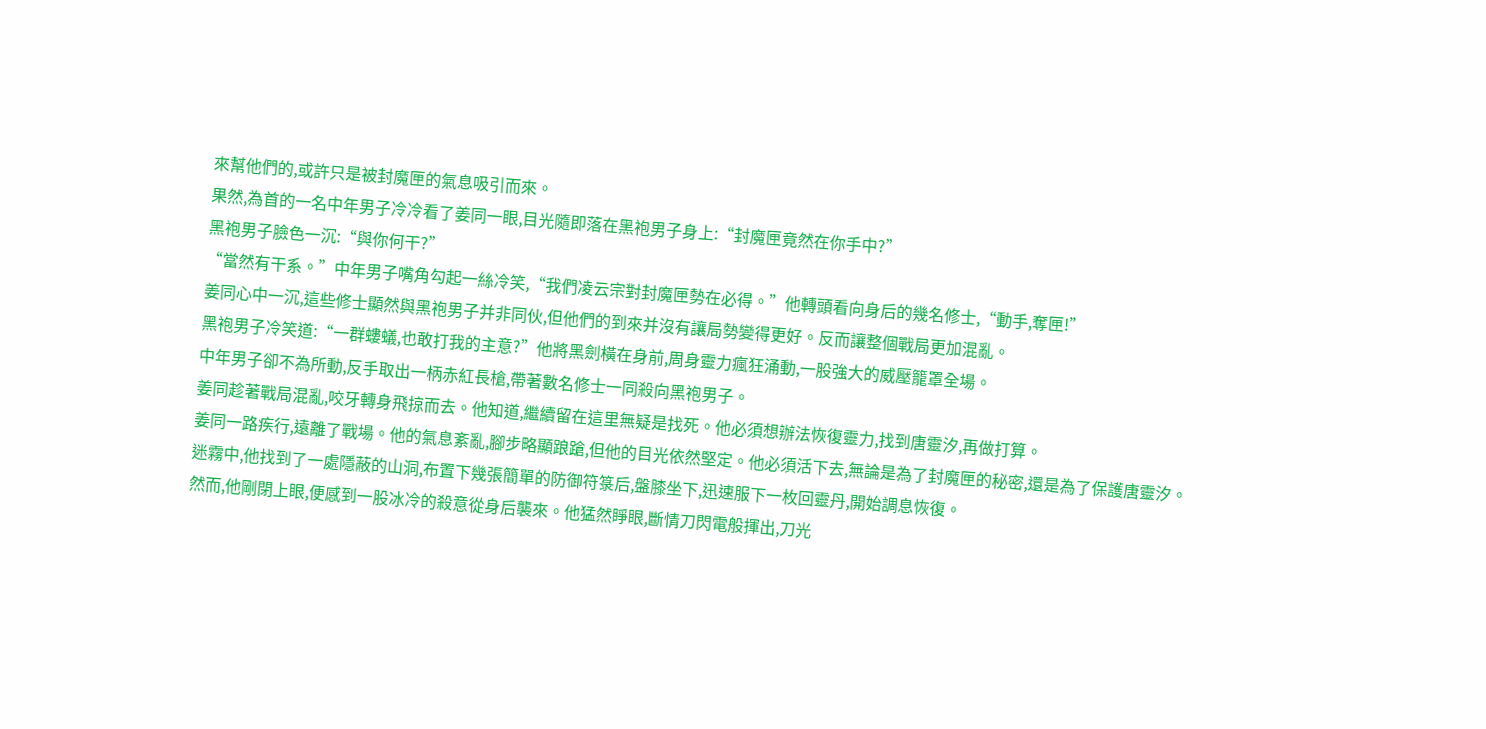來幫他們的,或許只是被封魔匣的氣息吸引而來。
果然,為首的一名中年男子冷冷看了姜同一眼,目光隨即落在黑袍男子身上:“封魔匣竟然在你手中?”
黑袍男子臉色一沉:“與你何干?”
“當然有干系。”中年男子嘴角勾起一絲冷笑,“我們凌云宗對封魔匣勢在必得。”他轉頭看向身后的幾名修士,“動手,奪匣!”
姜同心中一沉,這些修士顯然與黑袍男子并非同伙,但他們的到來并沒有讓局勢變得更好。反而讓整個戰局更加混亂。
黑袍男子冷笑道:“一群螻蟻,也敢打我的主意?”他將黑劍橫在身前,周身靈力瘋狂涌動,一股強大的威壓籠罩全場。
中年男子卻不為所動,反手取出一柄赤紅長槍,帶著數名修士一同殺向黑袍男子。
姜同趁著戰局混亂,咬牙轉身飛掠而去。他知道,繼續留在這里無疑是找死。他必須想辦法恢復靈力,找到唐靈汐,再做打算。
姜同一路疾行,遠離了戰場。他的氣息紊亂,腳步略顯踉蹌,但他的目光依然堅定。他必須活下去,無論是為了封魔匣的秘密,還是為了保護唐靈汐。
迷霧中,他找到了一處隱蔽的山洞,布置下幾張簡單的防御符箓后,盤膝坐下,迅速服下一枚回靈丹,開始調息恢復。
然而,他剛閉上眼,便感到一股冰冷的殺意從身后襲來。他猛然睜眼,斷情刀閃電般揮出,刀光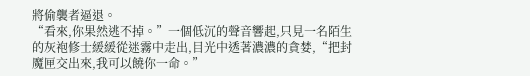將偷襲者逼退。
“看來,你果然逃不掉。”一個低沉的聲音響起,只見一名陌生的灰袍修士緩緩從迷霧中走出,目光中透著濃濃的貪婪,“把封魔匣交出來,我可以饒你一命。”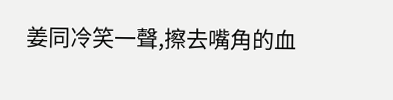姜同冷笑一聲,擦去嘴角的血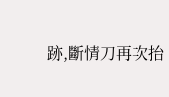跡,斷情刀再次抬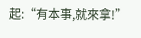起:“有本事,就來拿!”